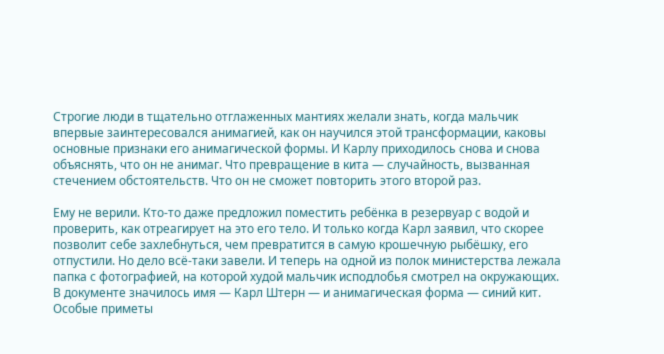Строгие люди в тщательно отглаженных мантиях желали знать, когда мальчик впервые заинтересовался анимагией, как он научился этой трансформации, каковы основные признаки его анимагической формы. И Карлу приходилось снова и снова объяснять, что он не анимаг. Что превращение в кита — случайность, вызванная стечением обстоятельств. Что он не сможет повторить этого второй раз.

Ему не верили. Кто-то даже предложил поместить ребёнка в резервуар с водой и проверить, как отреагирует на это его тело. И только когда Карл заявил, что скорее позволит себе захлебнуться, чем превратится в самую крошечную рыбёшку, его отпустили. Но дело всё-таки завели. И теперь на одной из полок министерства лежала папка с фотографией, на которой худой мальчик исподлобья смотрел на окружающих. В документе значилось имя — Карл Штерн — и анимагическая форма — синий кит. Особые приметы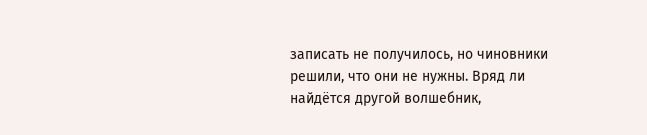записать не получилось, но чиновники решили, что они не нужны. Вряд ли найдётся другой волшебник,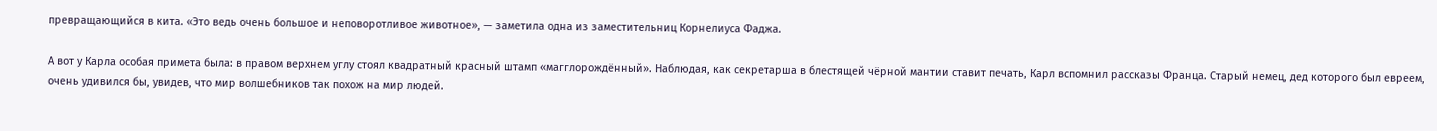превращающийся в кита. «Это ведь очень большое и неповоротливое животное», — заметила одна из заместительниц Корнелиуса Фаджа.

А вот у Карла особая примета была: в правом верхнем углу стоял квадратный красный штамп «магглорождённый». Наблюдая, как секретарша в блестящей чёрной мантии ставит печать, Карл вспомнил рассказы Франца. Старый немец, дед которого был евреем, очень удивился бы, увидев, что мир волшебников так похож на мир людей.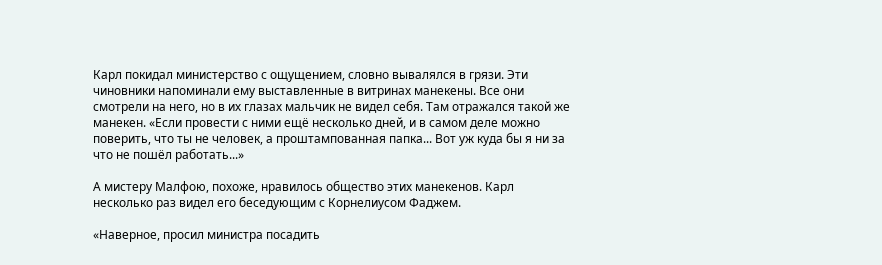Карл покидал министерство с ощущением, словно вывалялся в грязи. Эти чиновники напоминали ему выставленные в витринах манекены. Все они смотрели на него, но в их глазах мальчик не видел себя. Там отражался такой же манекен. «Если провести с ними ещё несколько дней, и в самом деле можно поверить, что ты не человек, а проштампованная папка... Вот уж куда бы я ни за что не пошёл работать...»

А мистеру Малфою, похоже, нравилось общество этих манекенов. Карл несколько раз видел его беседующим с Корнелиусом Фаджем.

«Наверное, просил министра посадить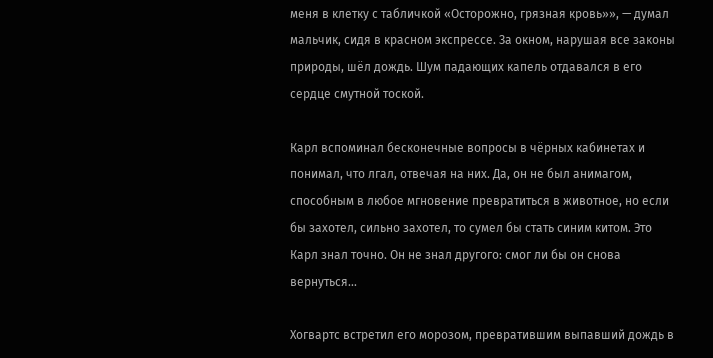меня в клетку с табличкой «Осторожно, грязная кровь»», — думал мальчик, сидя в красном экспрессе. За окном, нарушая все законы природы, шёл дождь. Шум падающих капель отдавался в его сердце смутной тоской.

Карл вспоминал бесконечные вопросы в чёрных кабинетах и понимал, что лгал, отвечая на них. Да, он не был анимагом, способным в любое мгновение превратиться в животное, но если бы захотел, сильно захотел, то сумел бы стать синим китом. Это Карл знал точно. Он не знал другого: смог ли бы он снова вернуться...

Хогвартс встретил его морозом, превратившим выпавший дождь в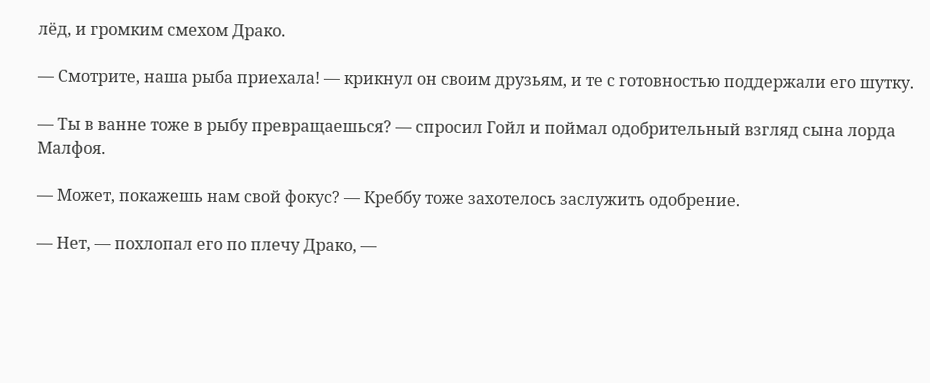лёд, и громким смехом Драко.

— Смотрите, наша рыба приехала! — крикнул он своим друзьям, и те с готовностью поддержали его шутку.

— Ты в ванне тоже в рыбу превращаешься? — спросил Гойл и поймал одобрительный взгляд сына лорда Малфоя.

— Может, покажешь нам свой фокус? — Креббу тоже захотелось заслужить одобрение.

— Нет, — похлопал его по плечу Драко, —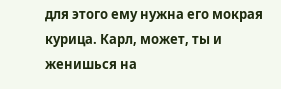для этого ему нужна его мокрая курица. Карл, может, ты и женишься на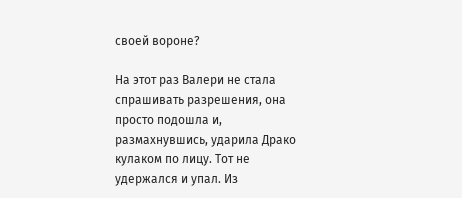своей вороне?

На этот раз Валери не стала спрашивать разрешения, она просто подошла и, размахнувшись, ударила Драко кулаком по лицу. Тот не удержался и упал. Из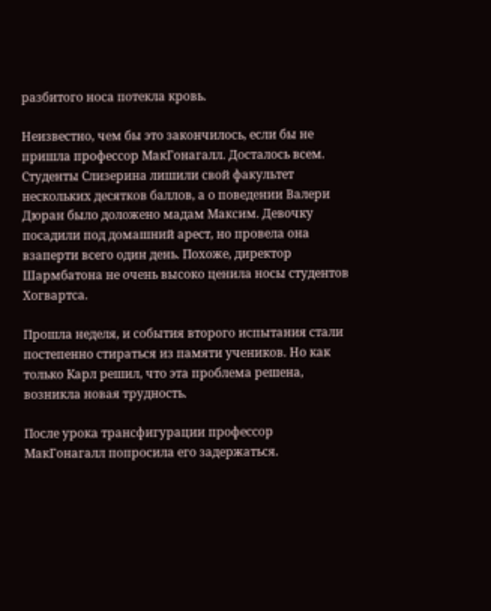разбитого носа потекла кровь.

Неизвестно, чем бы это закончилось, если бы не пришла профессор МакГонагалл. Досталось всем. Студенты Слизерина лишили свой факультет нескольких десятков баллов, а о поведении Валери Дюран было доложено мадам Максим. Девочку посадили под домашний арест, но провела она взаперти всего один день. Похоже, директор Шармбатона не очень высоко ценила носы студентов Хогвартса.

Прошла неделя, и события второго испытания стали постепенно стираться из памяти учеников. Но как только Карл решил, что эта проблема решена, возникла новая трудность.

После урока трансфигурации профессор МакГонагалл попросила его задержаться.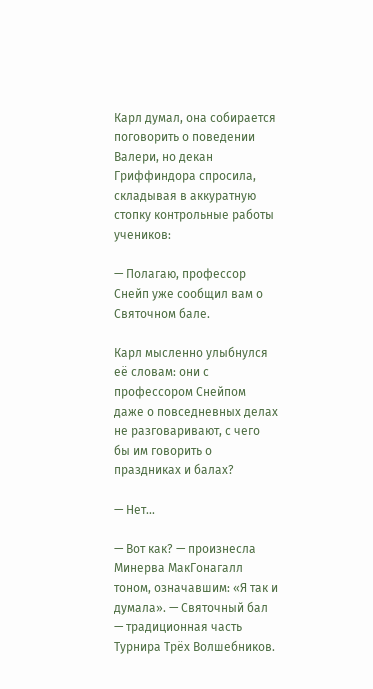Карл думал, она собирается поговорить о поведении Валери, но декан Гриффиндора спросила, складывая в аккуратную стопку контрольные работы учеников:

— Полагаю, профессор Снейп уже сообщил вам о Святочном бале.

Карл мысленно улыбнулся её словам: они с профессором Снейпом даже о повседневных делах не разговаривают, с чего бы им говорить о праздниках и балах?

— Нет...

— Вот как? — произнесла Минерва МакГонагалл тоном, означавшим: «Я так и думала». — Святочный бал — традиционная часть Турнира Трёх Волшебников.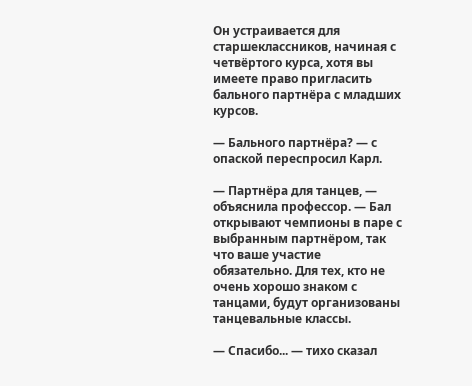Он устраивается для старшеклассников, начиная с четвёртого курса, хотя вы имеете право пригласить бального партнёра с младших курсов.

— Бального партнёра? — с опаской переспросил Карл.

— Партнёра для танцев, — объяснила профессор. — Бал открывают чемпионы в паре с выбранным партнёром, так что ваше участие обязательно. Для тех, кто не очень хорошо знаком с танцами, будут организованы танцевальные классы.

— Спасибо... — тихо сказал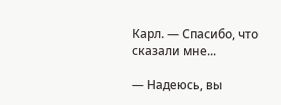Карл. — Спасибо, что сказали мне...

— Надеюсь, вы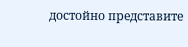достойно представите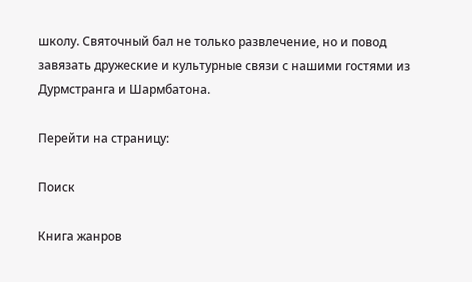школу. Святочный бал не только развлечение, но и повод завязать дружеские и культурные связи с нашими гостями из Дурмстранга и Шармбатона.

Перейти на страницу:

Поиск

Книга жанров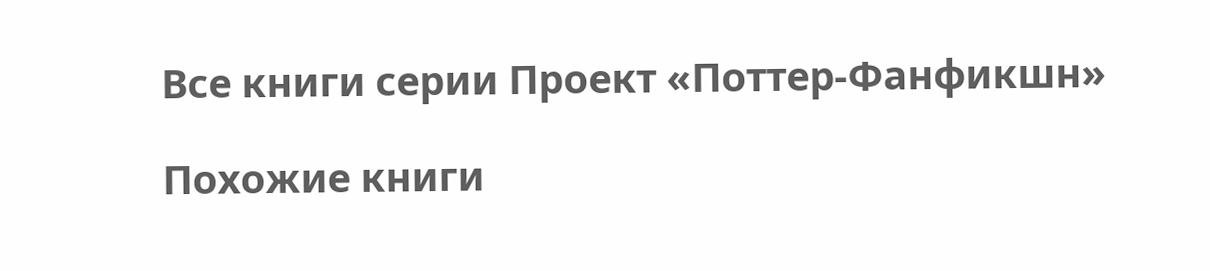Все книги серии Проект «Поттер-Фанфикшн»

Похожие книги